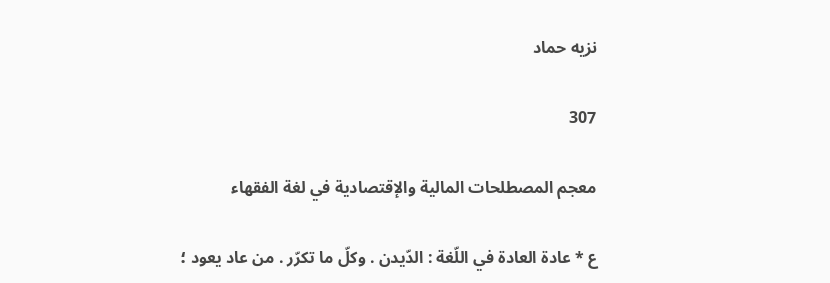نزيه حماد

307

معجم المصطلحات المالية والإقتصادية في لغة الفقهاء

ع * عادة العادة في اللّغة : الدّيدن . وكلّ ما تكرّر . من عاد يعود ؛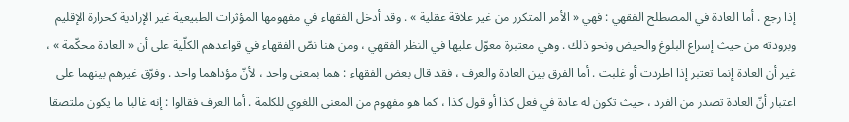إذا رجع . أما العادة في المصطلح الفقهي : فهي « الأمر المتكرر من غير علاقة عقلية » . وقد أدخل الفقهاء في مفهومها المؤثرات الطبيعية غير الإرادية كحرارة الإقليم وبرودته من حيث إسراع البلوغ والحيض ونحو ذلك . وهي معتبرة معوّل عليها في النظر الفقهي ، ومن هنا نصّ الفقهاء في قواعدهم الكلّية على أن « العادة محكّمة » ، غير أن العادة إنما تعتبر إذا اطردت أو غلبت . أما الفرق بين العادة والعرف ، فقد قال بعض الفقهاء : هما بمعنى واحد ، لأنّ مؤداهما واحد . وفرّق غيرهم بينهما على اعتبار أنّ العادة تصدر من الفرد ، حيث تكون له عادة في فعل كذا أو قول كذا ، كما هو مفهوم من المعنى اللغوي للكلمة . أما العرف فقالوا : إنه غالبا ما يكون ملتصقا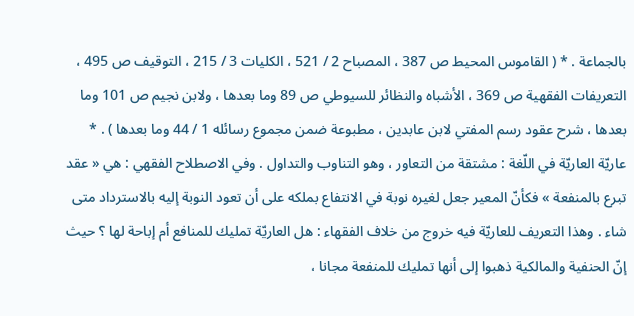بالجماعة . * ( القاموس المحيط ص 387 ، المصباح 2 / 521 ، الكليات 3 / 215 ، التوقيف ص 495 ، التعريفات الفقهية ص 369 ، الأشباه والنظائر للسيوطي ص 89 وما بعدها ، ولابن نجيم ص 101 وما بعدها ، شرح عقود رسم المفتي لابن عابدين ، مطبوعة ضمن مجموع رسائله 1 / 44 وما بعدها ) . * عاريّة العاريّة في اللّغة : مشتقة من التعاور ، وهو التناوب والتداول . وفي الاصطلاح الفقهي : هي « عقد تبرع بالمنفعة » فكأنّ المعير جعل لغيره نوبة في الانتفاع بملكه على أن تعود النوبة إليه بالاسترداد متى شاء . وهذا التعريف للعاريّة فيه خروج من خلاف الفقهاء : هل العاريّة تمليك للمنافع أم إباحة لها ؟ حيث إنّ الحنفية والمالكية ذهبوا إلى أنها تمليك للمنفعة مجانا ،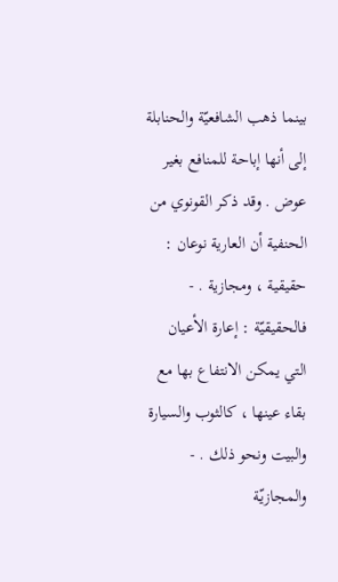بينما ذهب الشافعيّة والحنابلة إلى أنها إباحة للمنافع بغير عوض . وقد ذكر القونوي من الحنفية أن العارية نوعان : حقيقية ، ومجازية . - فالحقيقيّة : إعارة الأعيان التي يمكن الانتفاع بها مع بقاء عينها ، كالثوب والسيارة والبيت ونحو ذلك . - والمجازيّة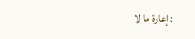: إعارة ما لا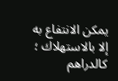يمكن الانتفاع به إلا بالاستهلاك ؛ كالدراهم